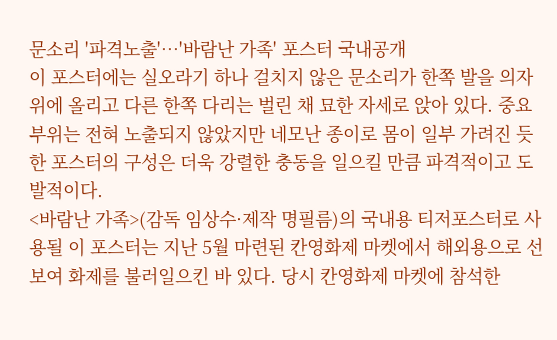문소리 '파격노출'…'바람난 가족' 포스터 국내공개
이 포스터에는 실오라기 하나 걸치지 않은 문소리가 한쪽 발을 의자 위에 올리고 다른 한쪽 다리는 벌린 채 묘한 자세로 앉아 있다. 중요 부위는 전혀 노출되지 않았지만 네모난 종이로 몸이 일부 가려진 듯한 포스터의 구성은 더욱 강렬한 충동을 일으킬 만큼 파격적이고 도발적이다.
<바람난 가족>(감독 임상수·제작 명필름)의 국내용 티저포스터로 사용될 이 포스터는 지난 5월 마련된 칸영화제 마켓에서 해외용으로 선보여 화제를 불러일으킨 바 있다. 당시 칸영화제 마켓에 참석한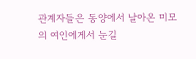관계자들은 동양에서 날아온 미모의 여인에게서 눈길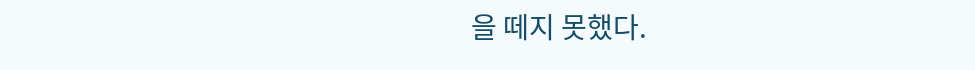을 떼지 못했다.